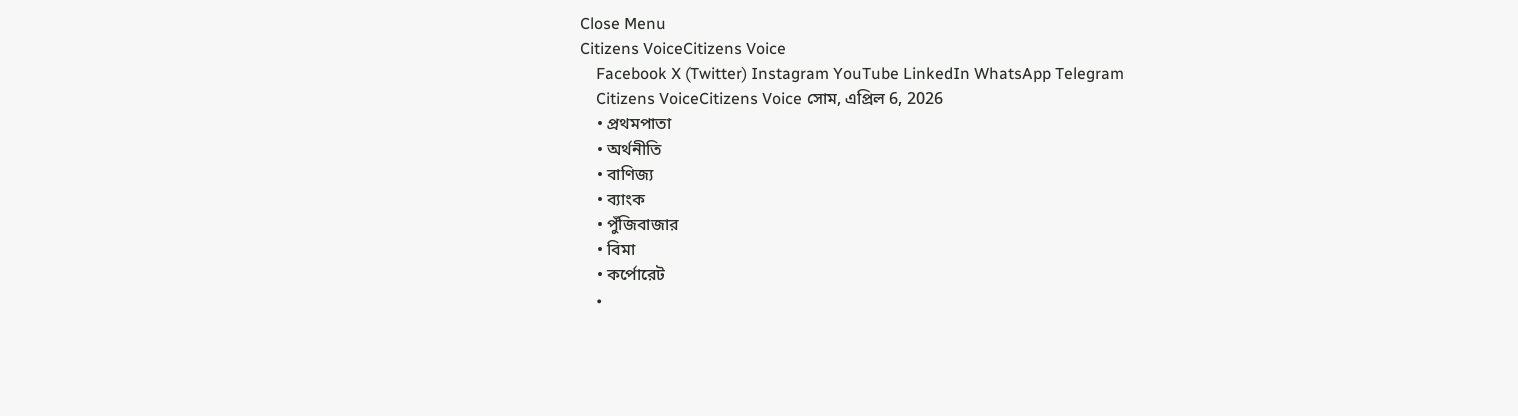Close Menu
Citizens VoiceCitizens Voice
    Facebook X (Twitter) Instagram YouTube LinkedIn WhatsApp Telegram
    Citizens VoiceCitizens Voice সোম, এপ্রিল 6, 2026
    • প্রথমপাতা
    • অর্থনীতি
    • বাণিজ্য
    • ব্যাংক
    • পুঁজিবাজার
    • বিমা
    • কর্পোরেট
    •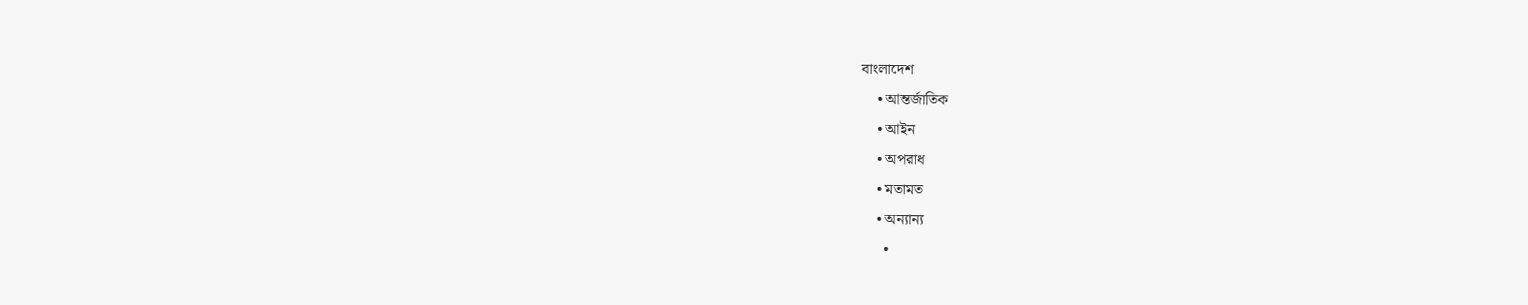বাংলাদেশ
    • আন্তর্জাতিক
    • আইন
    • অপরাধ
    • মতামত
    • অন্যান্য
      •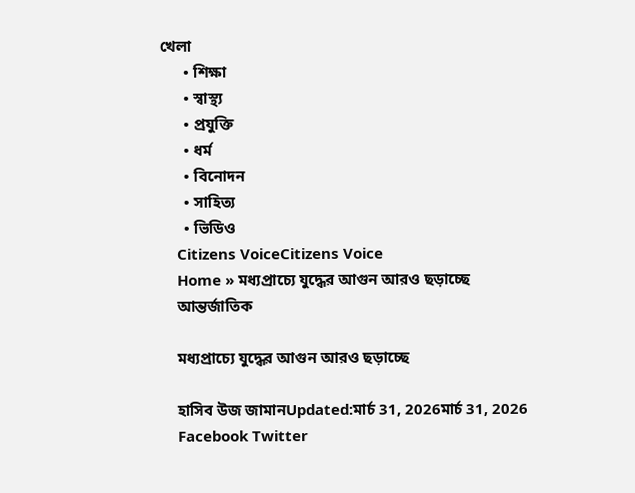খেলা
      • শিক্ষা
      • স্বাস্থ্য
      • প্রযুক্তি
      • ধর্ম
      • বিনোদন
      • সাহিত্য
      • ভিডিও
    Citizens VoiceCitizens Voice
    Home » মধ্যপ্রাচ্যে যুদ্ধের আগুন আরও ছড়াচ্ছে
    আন্তর্জাতিক

    মধ্যপ্রাচ্যে যুদ্ধের আগুন আরও ছড়াচ্ছে

    হাসিব উজ জামানUpdated:মার্চ 31, 2026মার্চ 31, 2026
    Facebook Twitter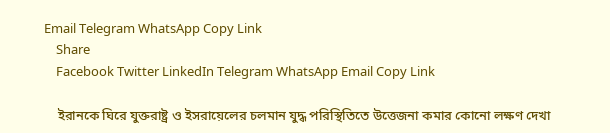Email Telegram WhatsApp Copy Link
    Share
    Facebook Twitter LinkedIn Telegram WhatsApp Email Copy Link

    ইরানকে ঘিরে যুক্তরাষ্ট্র ও ইসরায়েলের চলমান যুদ্ধ পরিস্থিতিতে উত্তেজনা কমার কোনো লক্ষণ দেখা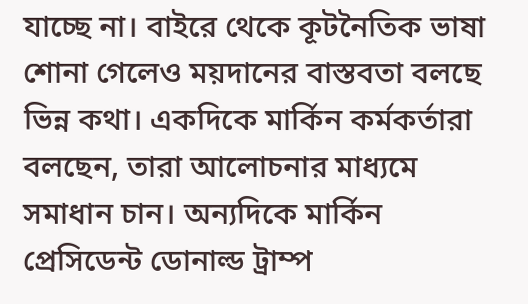যাচ্ছে না। বাইরে থেকে কূটনৈতিক ভাষা শোনা গেলেও ময়দানের বাস্তবতা বলছে ভিন্ন কথা। একদিকে মার্কিন কর্মকর্তারা বলছেন, তারা আলোচনার মাধ্যমে সমাধান চান। অন্যদিকে মার্কিন প্রেসিডেন্ট ডোনাল্ড ট্রাম্প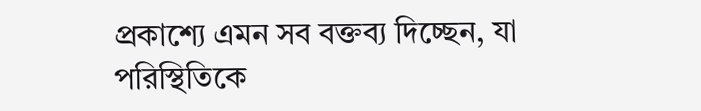প্রকাশ্যে এমন সব বক্তব্য দিচ্ছেন, যা পরিস্থিতিকে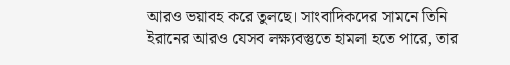আরও ভয়াবহ করে তুলছে। সাংবাদিকদের সামনে তিনি ইরানের আরও যেসব লক্ষ্যবস্তুতে হামলা হতে পারে, তার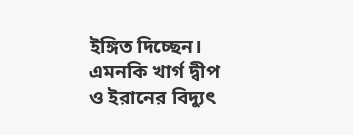ইঙ্গিত দিচ্ছেন। এমনকি খার্গ দ্বীপ ও ইরানের বিদ্যুৎ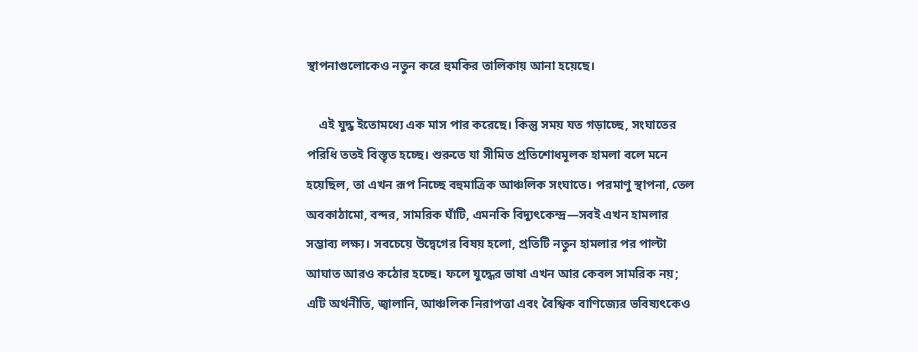স্থাপনাগুলোকেও নতুন করে হুমকির তালিকায় আনা হয়েছে।

    এই যুদ্ধ ইতোমধ্যে এক মাস পার করেছে। কিন্তু সময় যত গড়াচ্ছে, সংঘাতের পরিধি ততই বিস্তৃত হচ্ছে। শুরুতে যা সীমিত প্রতিশোধমূলক হামলা বলে মনে হয়েছিল, তা এখন রূপ নিচ্ছে বহুমাত্রিক আঞ্চলিক সংঘাতে। পরমাণু স্থাপনা, তেল অবকাঠামো, বন্দর, সামরিক ঘাঁটি, এমনকি বিদ্যুৎকেন্দ্র—সবই এখন হামলার সম্ভাব্য লক্ষ্য। সবচেয়ে উদ্বেগের বিষয় হলো, প্রতিটি নতুন হামলার পর পাল্টা আঘাত আরও কঠোর হচ্ছে। ফলে যুদ্ধের ভাষা এখন আর কেবল সামরিক নয়; এটি অর্থনীতি, জ্বালানি, আঞ্চলিক নিরাপত্তা এবং বৈশ্বিক বাণিজ্যের ভবিষ্যৎকেও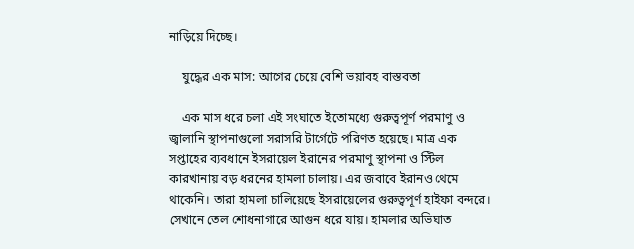নাড়িয়ে দিচ্ছে।

    যুদ্ধের এক মাস: আগের চেয়ে বেশি ভয়াবহ বাস্তবতা

    এক মাস ধরে চলা এই সংঘাতে ইতোমধ্যে গুরুত্বপূর্ণ পরমাণু ও জ্বালানি স্থাপনাগুলো সরাসরি টার্গেটে পরিণত হয়েছে। মাত্র এক সপ্তাহের ব্যবধানে ইসরায়েল ইরানের পরমাণু স্থাপনা ও স্টিল কারখানায় বড় ধরনের হামলা চালায়। এর জবাবে ইরানও থেমে থাকেনি। তারা হামলা চালিয়েছে ইসরায়েলের গুরুত্বপূর্ণ হাইফা বন্দরে। সেখানে তেল শোধনাগারে আগুন ধরে যায়। হামলার অভিঘাত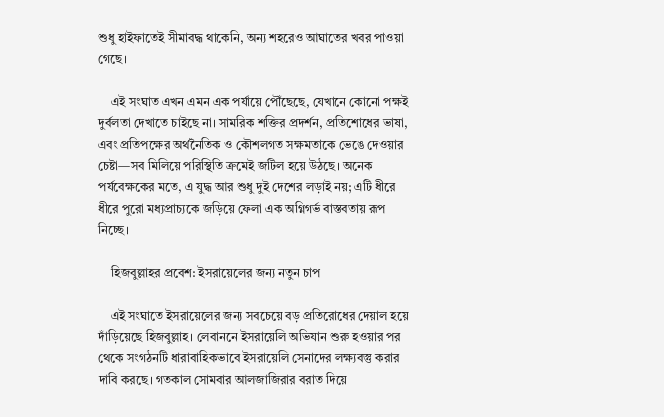শুধু হাইফাতেই সীমাবদ্ধ থাকেনি, অন্য শহরেও আঘাতের খবর পাওয়া গেছে।

    এই সংঘাত এখন এমন এক পর্যায়ে পৌঁছেছে, যেখানে কোনো পক্ষই দুর্বলতা দেখাতে চাইছে না। সামরিক শক্তির প্রদর্শন, প্রতিশোধের ভাষা, এবং প্রতিপক্ষের অর্থনৈতিক ও কৌশলগত সক্ষমতাকে ভেঙে দেওয়ার চেষ্টা—সব মিলিয়ে পরিস্থিতি ক্রমেই জটিল হয়ে উঠছে। অনেক পর্যবেক্ষকের মতে, এ যুদ্ধ আর শুধু দুই দেশের লড়াই নয়; এটি ধীরে ধীরে পুরো মধ্যপ্রাচ্যকে জড়িয়ে ফেলা এক অগ্নিগর্ভ বাস্তবতায় রূপ নিচ্ছে।

    হিজবুল্লাহর প্রবেশ: ইসরায়েলের জন্য নতুন চাপ

    এই সংঘাতে ইসরায়েলের জন্য সবচেয়ে বড় প্রতিরোধের দেয়াল হয়ে দাঁড়িয়েছে হিজবুল্লাহ। লেবাননে ইসরায়েলি অভিযান শুরু হওয়ার পর থেকে সংগঠনটি ধারাবাহিকভাবে ইসরায়েলি সেনাদের লক্ষ্যবস্তু করার দাবি করছে। গতকাল সোমবার আলজাজিরার বরাত দিয়ে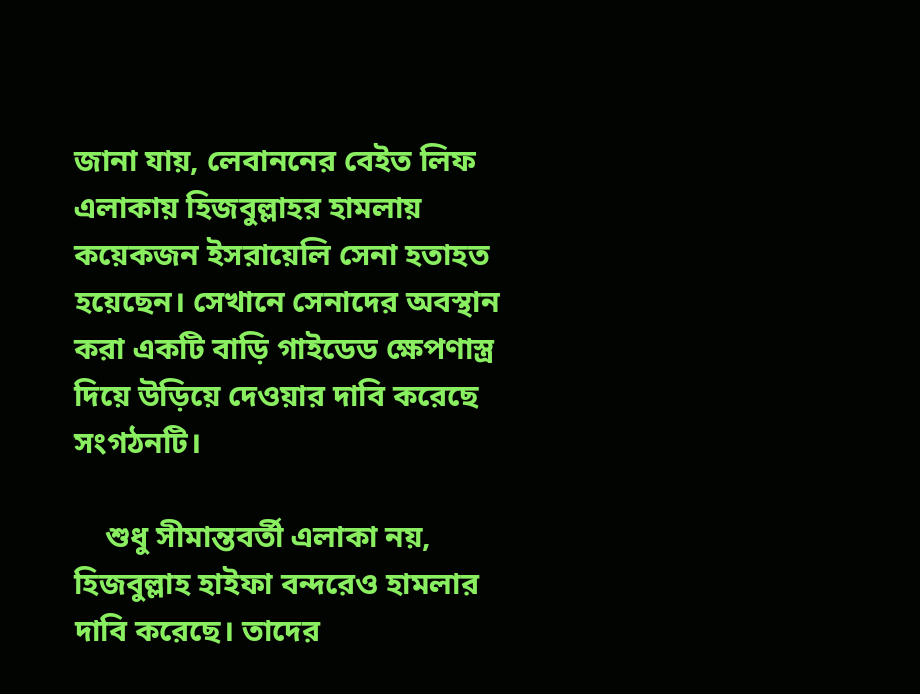জানা যায়, লেবাননের বেইত লিফ এলাকায় হিজবুল্লাহর হামলায় কয়েকজন ইসরায়েলি সেনা হতাহত হয়েছেন। সেখানে সেনাদের অবস্থান করা একটি বাড়ি গাইডেড ক্ষেপণাস্ত্র দিয়ে উড়িয়ে দেওয়ার দাবি করেছে সংগঠনটি।

    শুধু সীমান্তবর্তী এলাকা নয়, হিজবুল্লাহ হাইফা বন্দরেও হামলার দাবি করেছে। তাদের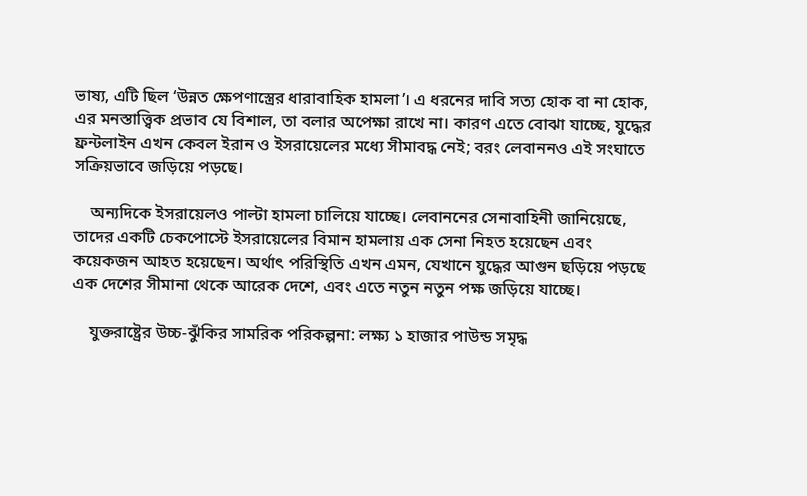ভাষ্য, এটি ছিল ‘উন্নত ক্ষেপণাস্ত্রের ধারাবাহিক হামলা’। এ ধরনের দাবি সত্য হোক বা না হোক, এর মনস্তাত্ত্বিক প্রভাব যে বিশাল, তা বলার অপেক্ষা রাখে না। কারণ এতে বোঝা যাচ্ছে, যুদ্ধের ফ্রন্টলাইন এখন কেবল ইরান ও ইসরায়েলের মধ্যে সীমাবদ্ধ নেই; বরং লেবাননও এই সংঘাতে সক্রিয়ভাবে জড়িয়ে পড়ছে।

    অন্যদিকে ইসরায়েলও পাল্টা হামলা চালিয়ে যাচ্ছে। লেবাননের সেনাবাহিনী জানিয়েছে, তাদের একটি চেকপোস্টে ইসরায়েলের বিমান হামলায় এক সেনা নিহত হয়েছেন এবং কয়েকজন আহত হয়েছেন। অর্থাৎ পরিস্থিতি এখন এমন, যেখানে যুদ্ধের আগুন ছড়িয়ে পড়ছে এক দেশের সীমানা থেকে আরেক দেশে, এবং এতে নতুন নতুন পক্ষ জড়িয়ে যাচ্ছে।

    যুক্তরাষ্ট্রের উচ্চ-ঝুঁকির সামরিক পরিকল্পনা: লক্ষ্য ১ হাজার পাউন্ড সমৃদ্ধ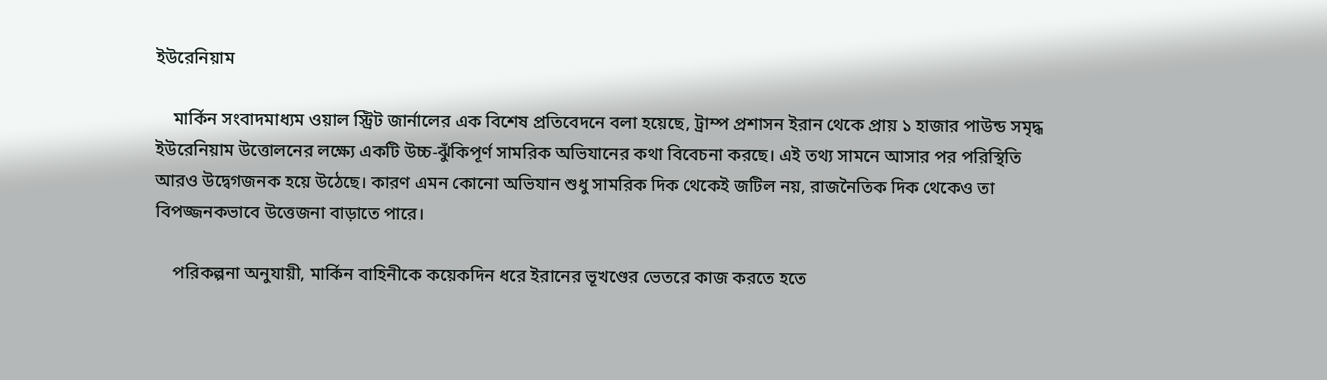ইউরেনিয়াম

    মার্কিন সংবাদমাধ্যম ওয়াল স্ট্রিট জার্নালের এক বিশেষ প্রতিবেদনে বলা হয়েছে, ট্রাম্প প্রশাসন ইরান থেকে প্রায় ১ হাজার পাউন্ড সমৃদ্ধ ইউরেনিয়াম উত্তোলনের লক্ষ্যে একটি উচ্চ-ঝুঁকিপূর্ণ সামরিক অভিযানের কথা বিবেচনা করছে। এই তথ্য সামনে আসার পর পরিস্থিতি আরও উদ্বেগজনক হয়ে উঠেছে। কারণ এমন কোনো অভিযান শুধু সামরিক দিক থেকেই জটিল নয়, রাজনৈতিক দিক থেকেও তা বিপজ্জনকভাবে উত্তেজনা বাড়াতে পারে।

    পরিকল্পনা অনুযায়ী, মার্কিন বাহিনীকে কয়েকদিন ধরে ইরানের ভূখণ্ডের ভেতরে কাজ করতে হতে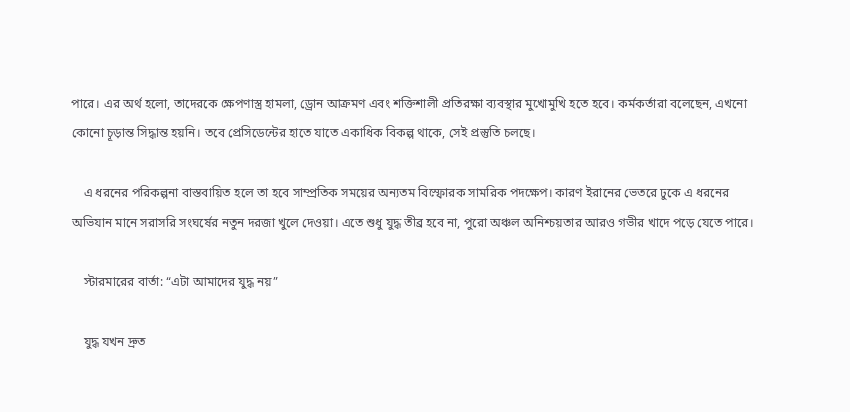পারে। এর অর্থ হলো, তাদেরকে ক্ষেপণাস্ত্র হামলা, ড্রোন আক্রমণ এবং শক্তিশালী প্রতিরক্ষা ব্যবস্থার মুখোমুখি হতে হবে। কর্মকর্তারা বলেছেন, এখনো কোনো চূড়ান্ত সিদ্ধান্ত হয়নি। তবে প্রেসিডেন্টের হাতে যাতে একাধিক বিকল্প থাকে, সেই প্রস্তুতি চলছে।

    এ ধরনের পরিকল্পনা বাস্তবায়িত হলে তা হবে সাম্প্রতিক সময়ের অন্যতম বিস্ফোরক সামরিক পদক্ষেপ। কারণ ইরানের ভেতরে ঢুকে এ ধরনের অভিযান মানে সরাসরি সংঘর্ষের নতুন দরজা খুলে দেওয়া। এতে শুধু যুদ্ধ তীব্র হবে না, পুরো অঞ্চল অনিশ্চয়তার আরও গভীর খাদে পড়ে যেতে পারে।

    স্টারমারের বার্তা: “এটা আমাদের যুদ্ধ নয়”

    যুদ্ধ যখন দ্রুত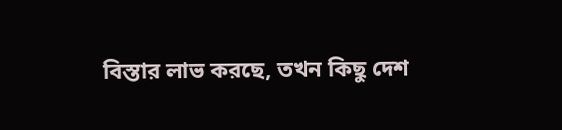বিস্তার লাভ করছে, তখন কিছু দেশ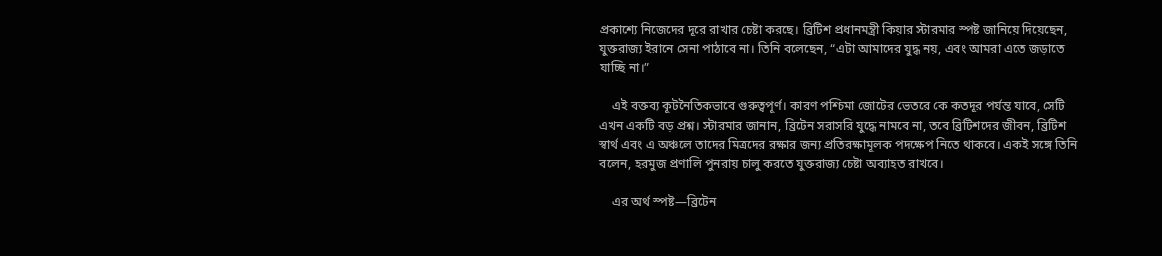প্রকাশ্যে নিজেদের দূরে রাখার চেষ্টা করছে। ব্রিটিশ প্রধানমন্ত্রী কিয়ার স্টারমার স্পষ্ট জানিয়ে দিয়েছেন, যুক্তরাজ্য ইরানে সেনা পাঠাবে না। তিনি বলেছেন, “এটা আমাদের যুদ্ধ নয়, এবং আমরা এতে জড়াতে যাচ্ছি না।”

    এই বক্তব্য কূটনৈতিকভাবে গুরুত্বপূর্ণ। কারণ পশ্চিমা জোটের ভেতরে কে কতদূর পর্যন্ত যাবে, সেটি এখন একটি বড় প্রশ্ন। স্টারমার জানান, ব্রিটেন সরাসরি যুদ্ধে নামবে না, তবে ব্রিটিশদের জীবন, ব্রিটিশ স্বার্থ এবং এ অঞ্চলে তাদের মিত্রদের রক্ষার জন্য প্রতিরক্ষামূলক পদক্ষেপ নিতে থাকবে। একই সঙ্গে তিনি বলেন, হরমুজ প্রণালি পুনরায় চালু করতে যুক্তরাজ্য চেষ্টা অব্যাহত রাখবে।

    এর অর্থ স্পষ্ট—ব্রিটেন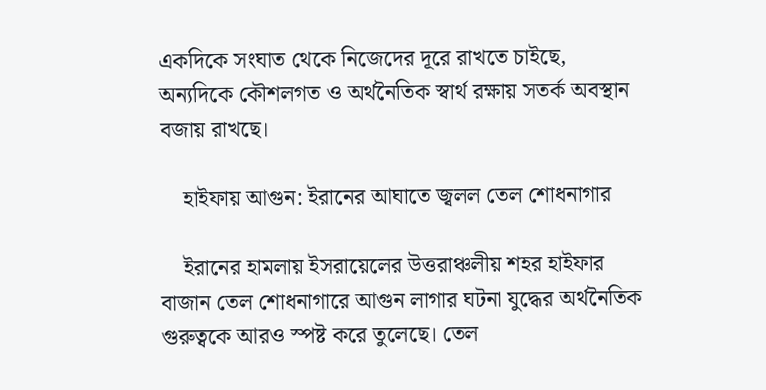একদিকে সংঘাত থেকে নিজেদের দূরে রাখতে চাইছে, অন্যদিকে কৌশলগত ও অর্থনৈতিক স্বার্থ রক্ষায় সতর্ক অবস্থান বজায় রাখছে।

    হাইফায় আগুন: ইরানের আঘাতে জ্বলল তেল শোধনাগার

    ইরানের হামলায় ইসরায়েলের উত্তরাঞ্চলীয় শহর হাইফার বাজান তেল শোধনাগারে আগুন লাগার ঘটনা যুদ্ধের অর্থনৈতিক গুরুত্বকে আরও স্পষ্ট করে তুলেছে। তেল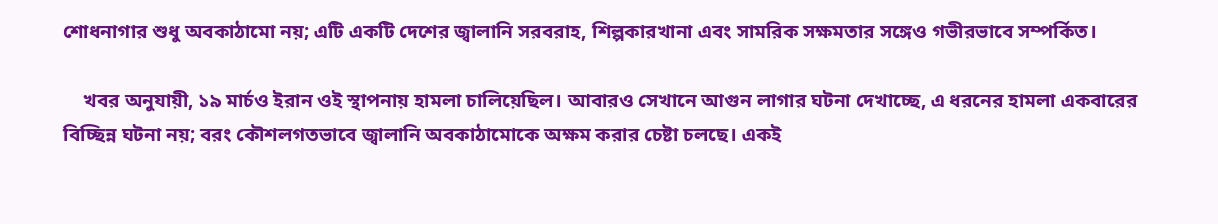শোধনাগার শুধু অবকাঠামো নয়; এটি একটি দেশের জ্বালানি সরবরাহ, শিল্পকারখানা এবং সামরিক সক্ষমতার সঙ্গেও গভীরভাবে সম্পর্কিত।

    খবর অনুযায়ী, ১৯ মার্চও ইরান ওই স্থাপনায় হামলা চালিয়েছিল। আবারও সেখানে আগুন লাগার ঘটনা দেখাচ্ছে, এ ধরনের হামলা একবারের বিচ্ছিন্ন ঘটনা নয়; বরং কৌশলগতভাবে জ্বালানি অবকাঠামোকে অক্ষম করার চেষ্টা চলছে। একই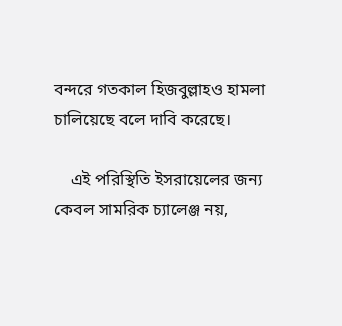বন্দরে গতকাল হিজবুল্লাহও হামলা চালিয়েছে বলে দাবি করেছে।

    এই পরিস্থিতি ইসরায়েলের জন্য কেবল সামরিক চ্যালেঞ্জ নয়,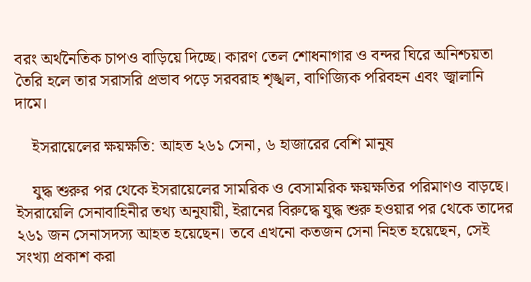বরং অর্থনৈতিক চাপও বাড়িয়ে দিচ্ছে। কারণ তেল শোধনাগার ও বন্দর ঘিরে অনিশ্চয়তা তৈরি হলে তার সরাসরি প্রভাব পড়ে সরবরাহ শৃঙ্খল, বাণিজ্যিক পরিবহন এবং জ্বালানি দামে।

    ইসরায়েলের ক্ষয়ক্ষতি: আহত ২৬১ সেনা, ৬ হাজারের বেশি মানুষ

    যুদ্ধ শুরুর পর থেকে ইসরায়েলের সামরিক ও বেসামরিক ক্ষয়ক্ষতির পরিমাণও বাড়ছে। ইসরায়েলি সেনাবাহিনীর তথ্য অনুযায়ী, ইরানের বিরুদ্ধে যুদ্ধ শুরু হওয়ার পর থেকে তাদের ২৬১ জন সেনাসদস্য আহত হয়েছেন। তবে এখনো কতজন সেনা নিহত হয়েছেন, সেই সংখ্যা প্রকাশ করা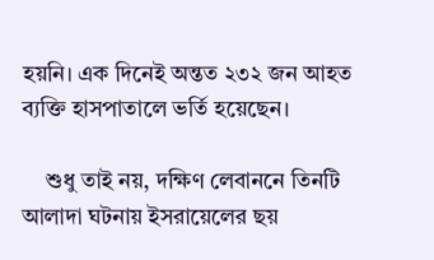হয়নি। এক দিনেই অন্তত ২৩২ জন আহত ব্যক্তি হাসপাতালে ভর্তি হয়েছেন।

    শুধু তাই নয়, দক্ষিণ লেবাননে তিনটি আলাদা ঘটনায় ইসরায়েলের ছয়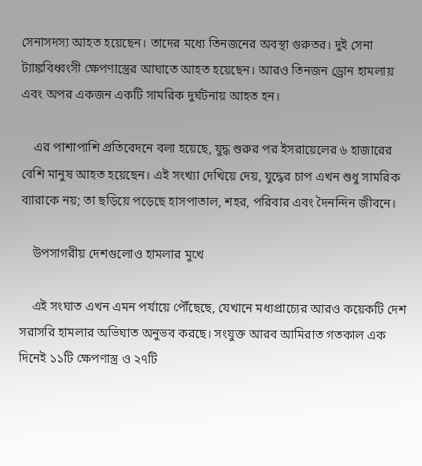সেনাসদস্য আহত হয়েছেন। তাদের মধ্যে তিনজনের অবস্থা গুরুতর। দুই সেনা ট্যাঙ্কবিধ্বংসী ক্ষেপণাস্ত্রের আঘাতে আহত হয়েছেন। আরও তিনজন ড্রোন হামলায় এবং অপর একজন একটি সামরিক দুর্ঘটনায় আহত হন।

    এর পাশাপাশি প্রতিবেদনে বলা হয়েছে, যুদ্ধ শুরুর পর ইসরায়েলের ৬ হাজারের বেশি মানুষ আহত হয়েছেন। এই সংখ্যা দেখিয়ে দেয়, যুদ্ধের চাপ এখন শুধু সামরিক ব্যারাকে নয়; তা ছড়িয়ে পড়েছে হাসপাতাল, শহর, পরিবার এবং দৈনন্দিন জীবনে।

    উপসাগরীয় দেশগুলোও হামলার মুখে

    এই সংঘাত এখন এমন পর্যায়ে পৌঁছেছে, যেখানে মধ্যপ্রাচ্যের আরও কয়েকটি দেশ সরাসরি হামলার অভিঘাত অনুভব করছে। সংযুক্ত আরব আমিরাত গতকাল এক দিনেই ১১টি ক্ষেপণাস্ত্র ও ২৭টি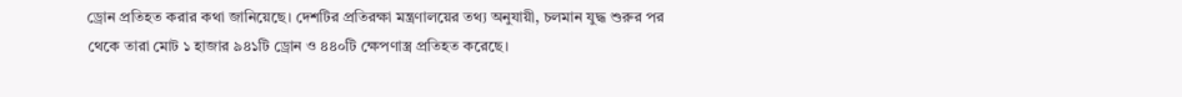ড্রোন প্রতিহত করার কথা জানিয়েছে। দেশটির প্রতিরক্ষা মন্ত্রণালয়ের তথ্য অনুযায়ী, চলমান যুদ্ধ শুরুর পর থেকে তারা মোট ১ হাজার ৯৪১টি ড্রোন ও ৪৪০টি ক্ষেপণাস্ত্র প্রতিহত করেছে।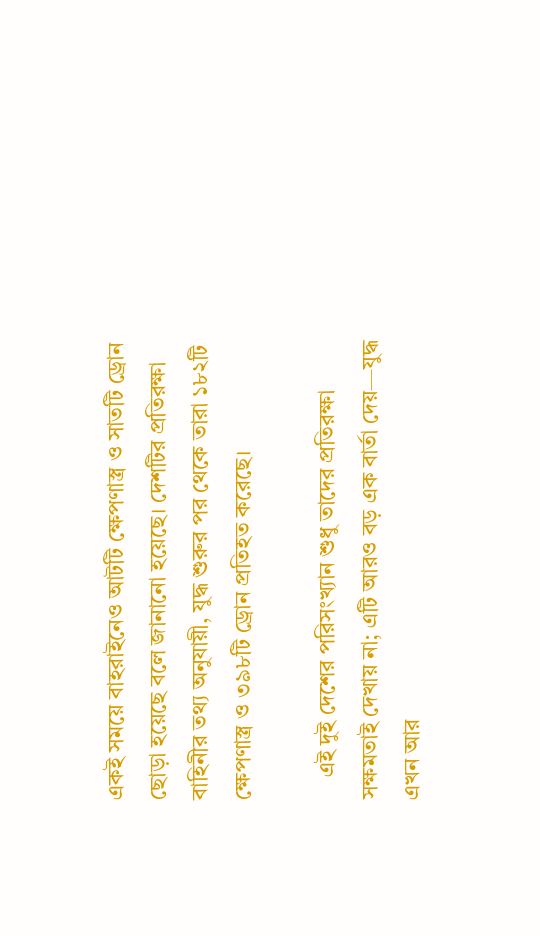একই সময়ে বাহরাইনেও আটটি ক্ষেপণাস্ত্র ও সাতটি ড্রোন ছোড়া হয়েছে বলে জানানো হয়েছে। দেশটির প্রতিরক্ষা বাহিনীর তথ্য অনুযায়ী, যুদ্ধ শুরুর পর থেকে তারা ১৮২টি ক্ষেপণাস্ত্র ও ৩৯৮টি ড্রোন প্রতিহত করেছে।

    এই দুই দেশের পরিসংখ্যান শুধু তাদের প্রতিরক্ষা সক্ষমতাই দেখায় না; এটি আরও বড় এক বার্তা দেয়—যুদ্ধ এখন আর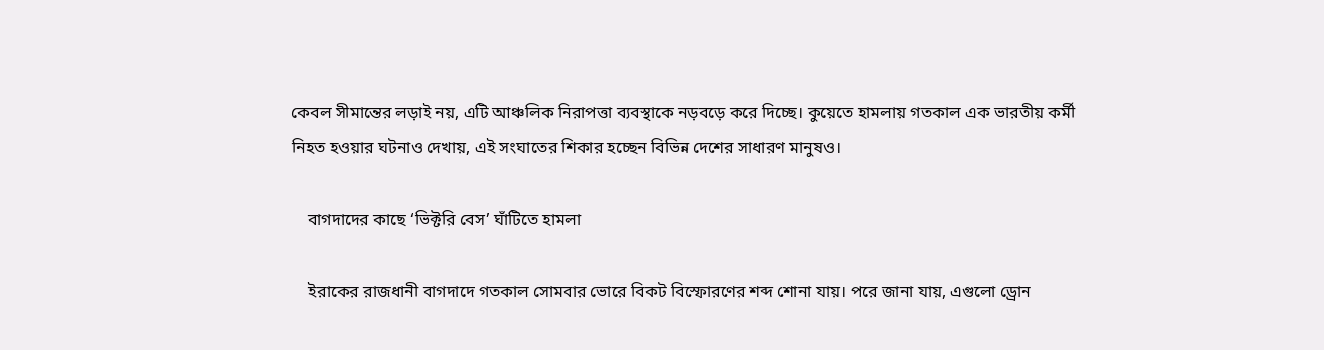কেবল সীমান্তের লড়াই নয়, এটি আঞ্চলিক নিরাপত্তা ব্যবস্থাকে নড়বড়ে করে দিচ্ছে। কুয়েতে হামলায় গতকাল এক ভারতীয় কর্মী নিহত হওয়ার ঘটনাও দেখায়, এই সংঘাতের শিকার হচ্ছেন বিভিন্ন দেশের সাধারণ মানুষও।

    বাগদাদের কাছে ‘ভিক্টরি বেস’ ঘাঁটিতে হামলা

    ইরাকের রাজধানী বাগদাদে গতকাল সোমবার ভোরে বিকট বিস্ফোরণের শব্দ শোনা যায়। পরে জানা যায়, এগুলো ড্রোন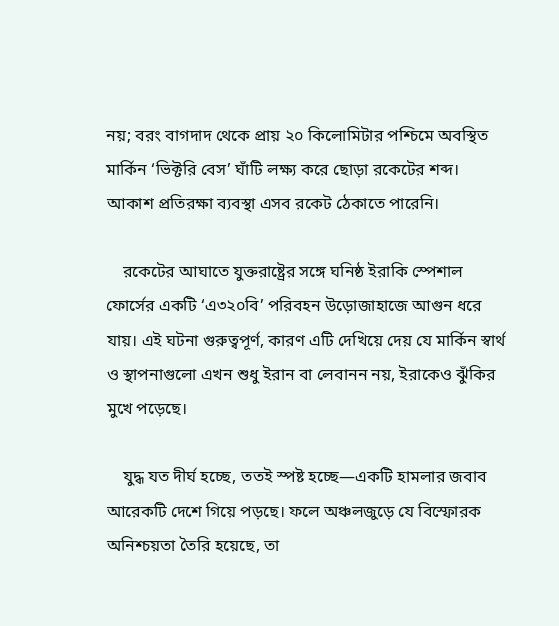নয়; বরং বাগদাদ থেকে প্রায় ২০ কিলোমিটার পশ্চিমে অবস্থিত মার্কিন ‘ভিক্টরি বেস’ ঘাঁটি লক্ষ্য করে ছোড়া রকেটের শব্দ। আকাশ প্রতিরক্ষা ব্যবস্থা এসব রকেট ঠেকাতে পারেনি।

    রকেটের আঘাতে যুক্তরাষ্ট্রের সঙ্গে ঘনিষ্ঠ ইরাকি স্পেশাল ফোর্সের একটি ‘এ৩২০বি’ পরিবহন উড়োজাহাজে আগুন ধরে যায়। এই ঘটনা গুরুত্বপূর্ণ, কারণ এটি দেখিয়ে দেয় যে মার্কিন স্বার্থ ও স্থাপনাগুলো এখন শুধু ইরান বা লেবানন নয়, ইরাকেও ঝুঁকির মুখে পড়েছে।

    যুদ্ধ যত দীর্ঘ হচ্ছে, ততই স্পষ্ট হচ্ছে—একটি হামলার জবাব আরেকটি দেশে গিয়ে পড়ছে। ফলে অঞ্চলজুড়ে যে বিস্ফোরক অনিশ্চয়তা তৈরি হয়েছে, তা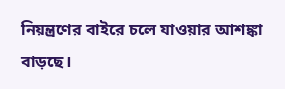নিয়ন্ত্রণের বাইরে চলে যাওয়ার আশঙ্কা বাড়ছে।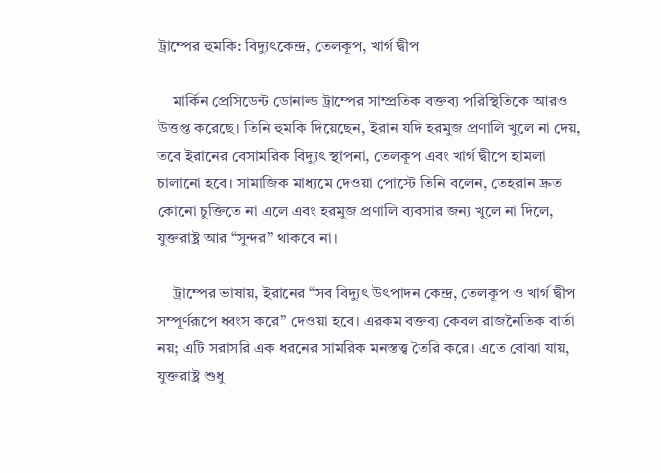ট্রাম্পের হুমকি: বিদ্যুৎকেন্দ্র, তেলকূপ, খার্গ দ্বীপ

    মার্কিন প্রেসিডেন্ট ডোনাল্ড ট্রাম্পের সাম্প্রতিক বক্তব্য পরিস্থিতিকে আরও উত্তপ্ত করেছে। তিনি হুমকি দিয়েছেন, ইরান যদি হরমুজ প্রণালি খুলে না দেয়, তবে ইরানের বেসামরিক বিদ্যুৎ স্থাপনা, তেলকূপ এবং খার্গ দ্বীপে হামলা চালানো হবে। সামাজিক মাধ্যমে দেওয়া পোস্টে তিনি বলেন, তেহরান দ্রুত কোনো চুক্তিতে না এলে এবং হরমুজ প্রণালি ব্যবসার জন্য খুলে না দিলে, যুক্তরাষ্ট্র আর “সুন্দর” থাকবে না।

    ট্রাম্পের ভাষায়, ইরানের “সব বিদ্যুৎ উৎপাদন কেন্দ্র, তেলকূপ ও খার্গ দ্বীপ সম্পূর্ণরূপে ধ্বংস করে” দেওয়া হবে। এরকম বক্তব্য কেবল রাজনৈতিক বার্তা নয়; এটি সরাসরি এক ধরনের সামরিক মনস্তত্ত্ব তৈরি করে। এতে বোঝা যায়, যুক্তরাষ্ট্র শুধু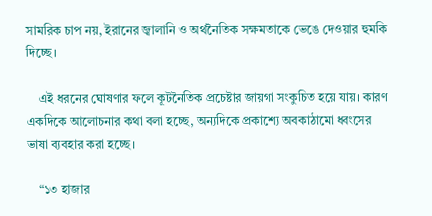সামরিক চাপ নয়, ইরানের জ্বালানি ও অর্থনৈতিক সক্ষমতাকে ভেঙে দেওয়ার হুমকি দিচ্ছে।

    এই ধরনের ঘোষণার ফলে কূটনৈতিক প্রচেষ্টার জায়গা সংকুচিত হয়ে যায়। কারণ একদিকে আলোচনার কথা বলা হচ্ছে, অন্যদিকে প্রকাশ্যে অবকাঠামো ধ্বংসের ভাষা ব্যবহার করা হচ্ছে।

    “১৩ হাজার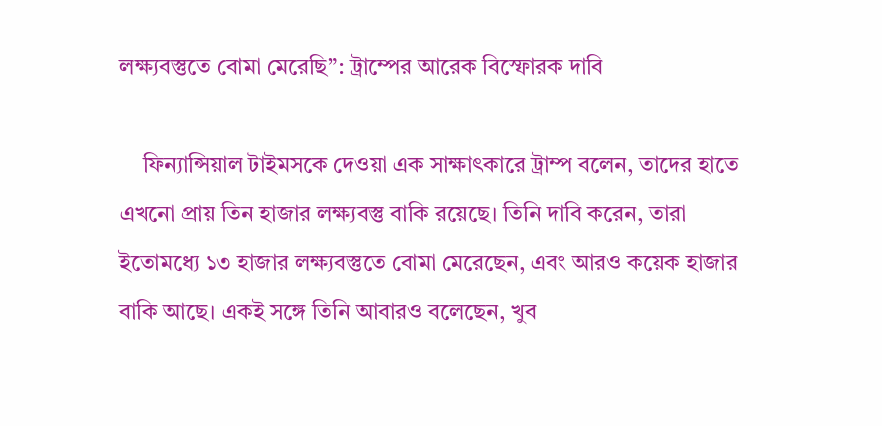লক্ষ্যবস্তুতে বোমা মেরেছি”: ট্রাম্পের আরেক বিস্ফোরক দাবি

    ফিন্যান্সিয়াল টাইমসকে দেওয়া এক সাক্ষাৎকারে ট্রাম্প বলেন, তাদের হাতে এখনো প্রায় তিন হাজার লক্ষ্যবস্তু বাকি রয়েছে। তিনি দাবি করেন, তারা ইতোমধ্যে ১৩ হাজার লক্ষ্যবস্তুতে বোমা মেরেছেন, এবং আরও কয়েক হাজার বাকি আছে। একই সঙ্গে তিনি আবারও বলেছেন, খুব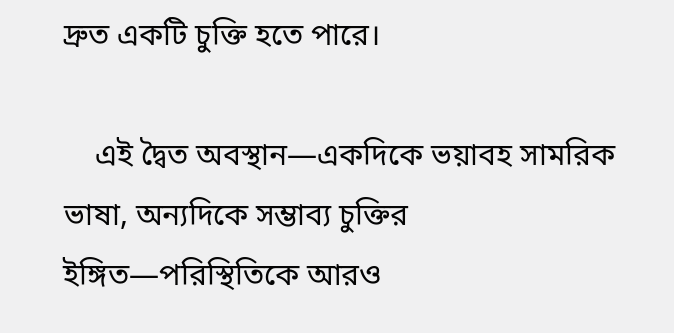দ্রুত একটি চুক্তি হতে পারে।

    এই দ্বৈত অবস্থান—একদিকে ভয়াবহ সামরিক ভাষা, অন্যদিকে সম্ভাব্য চুক্তির ইঙ্গিত—পরিস্থিতিকে আরও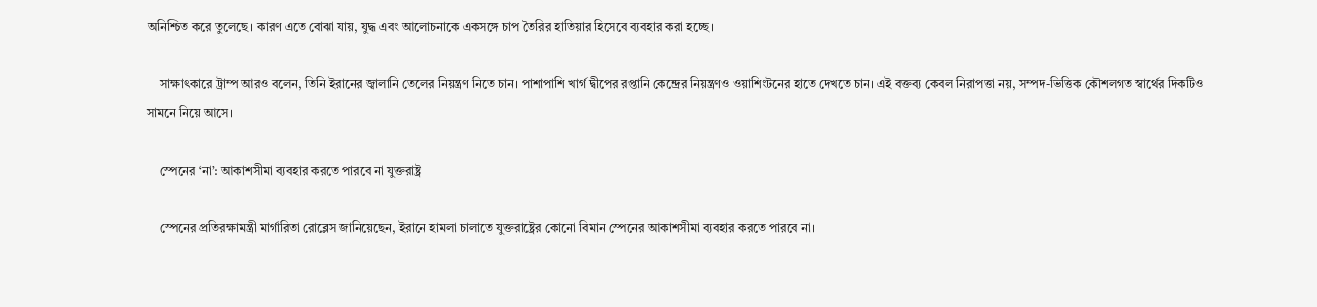অনিশ্চিত করে তুলেছে। কারণ এতে বোঝা যায়, যুদ্ধ এবং আলোচনাকে একসঙ্গে চাপ তৈরির হাতিয়ার হিসেবে ব্যবহার করা হচ্ছে।

    সাক্ষাৎকারে ট্রাম্প আরও বলেন, তিনি ইরানের জ্বালানি তেলের নিয়ন্ত্রণ নিতে চান। পাশাপাশি খার্গ দ্বীপের রপ্তানি কেন্দ্রের নিয়ন্ত্রণও ওয়াশিংটনের হাতে দেখতে চান। এই বক্তব্য কেবল নিরাপত্তা নয়, সম্পদ-ভিত্তিক কৌশলগত স্বার্থের দিকটিও সামনে নিয়ে আসে।

    স্পেনের ‘না’: আকাশসীমা ব্যবহার করতে পারবে না যুক্তরাষ্ট্র

    স্পেনের প্রতিরক্ষামন্ত্রী মার্গারিতা রোব্লেস জানিয়েছেন, ইরানে হামলা চালাতে যুক্তরাষ্ট্রের কোনো বিমান স্পেনের আকাশসীমা ব্যবহার করতে পারবে না।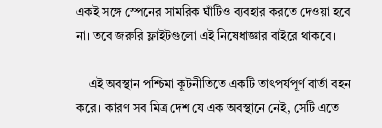একই সঙ্গে স্পেনের সামরিক ঘাঁটিও ব্যবহার করতে দেওয়া হবে না। তবে জরুরি ফ্লাইটগুলো এই নিষেধাজ্ঞার বাইরে থাকবে।

    এই অবস্থান পশ্চিমা কূটনীতিতে একটি তাৎপর্যপূর্ণ বার্তা বহন করে। কারণ সব মিত্র দেশ যে এক অবস্থানে নেই, সেটি এতে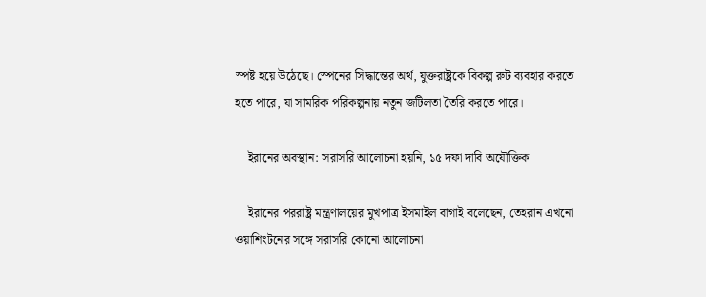স্পষ্ট হয়ে উঠেছে। স্পেনের সিদ্ধান্তের অর্থ, যুক্তরাষ্ট্রকে বিকল্প রুট ব্যবহার করতে হতে পারে, যা সামরিক পরিকল্পনায় নতুন জটিলতা তৈরি করতে পারে।

    ইরানের অবস্থান: সরাসরি আলোচনা হয়নি, ১৫ দফা দাবি অযৌক্তিক

    ইরানের পররাষ্ট্র মন্ত্রণালয়ের মুখপাত্র ইসমাইল বাগাই বলেছেন, তেহরান এখনো ওয়াশিংটনের সঙ্গে সরাসরি কোনো আলোচনা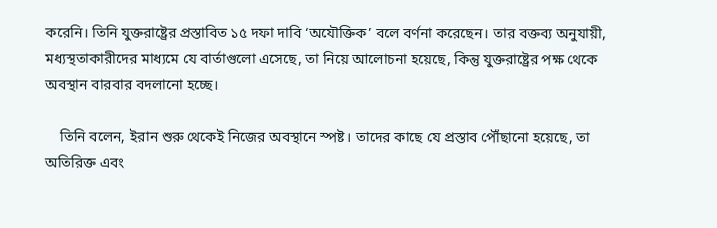করেনি। তিনি যুক্তরাষ্ট্রের প্রস্তাবিত ১৫ দফা দাবি ‘অযৌক্তিক’ বলে বর্ণনা করেছেন। তার বক্তব্য অনুযায়ী, মধ্যস্থতাকারীদের মাধ্যমে যে বার্তাগুলো এসেছে, তা নিয়ে আলোচনা হয়েছে, কিন্তু যুক্তরাষ্ট্রের পক্ষ থেকে অবস্থান বারবার বদলানো হচ্ছে।

    তিনি বলেন, ইরান শুরু থেকেই নিজের অবস্থানে স্পষ্ট। তাদের কাছে যে প্রস্তাব পৌঁছানো হয়েছে, তা অতিরিক্ত এবং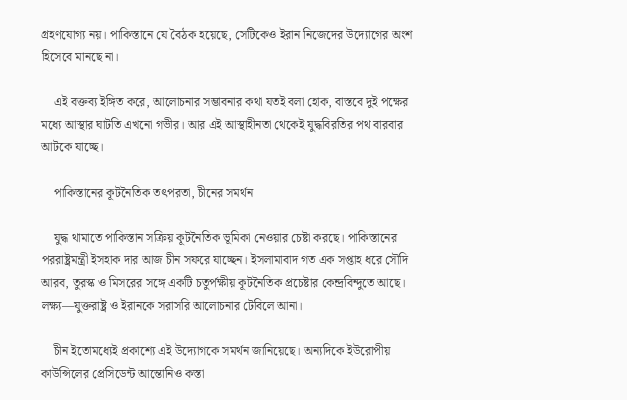গ্রহণযোগ্য নয়। পাকিস্তানে যে বৈঠক হয়েছে, সেটিকেও ইরান নিজেদের উদ্যোগের অংশ হিসেবে মানছে না।

    এই বক্তব্য ইঙ্গিত করে, আলোচনার সম্ভাবনার কথা যতই বলা হোক, বাস্তবে দুই পক্ষের মধ্যে আস্থার ঘাটতি এখনো গভীর। আর এই আস্থাহীনতা থেকেই যুদ্ধবিরতির পথ বারবার আটকে যাচ্ছে।

    পাকিস্তানের কূটনৈতিক তৎপরতা, চীনের সমর্থন

    যুদ্ধ থামাতে পাকিস্তান সক্রিয় কূটনৈতিক ভূমিকা নেওয়ার চেষ্টা করছে। পাকিস্তানের পররাষ্ট্রমন্ত্রী ইসহাক দার আজ চীন সফরে যাচ্ছেন। ইসলামাবাদ গত এক সপ্তাহ ধরে সৌদি আরব, তুরস্ক ও মিসরের সঙ্গে একটি চতুর্পক্ষীয় কূটনৈতিক প্রচেষ্টার কেন্দ্রবিন্দুতে আছে। লক্ষ্য—যুক্তরাষ্ট্র ও ইরানকে সরাসরি আলোচনার টেবিলে আনা।

    চীন ইতোমধ্যেই প্রকাশ্যে এই উদ্যোগকে সমর্থন জানিয়েছে। অন্যদিকে ইউরোপীয় কাউন্সিলের প্রেসিডেন্ট আন্তোনিও কস্তা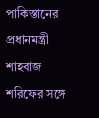পাকিস্তানের প্রধানমন্ত্রী শাহবাজ শরিফের সঙ্গে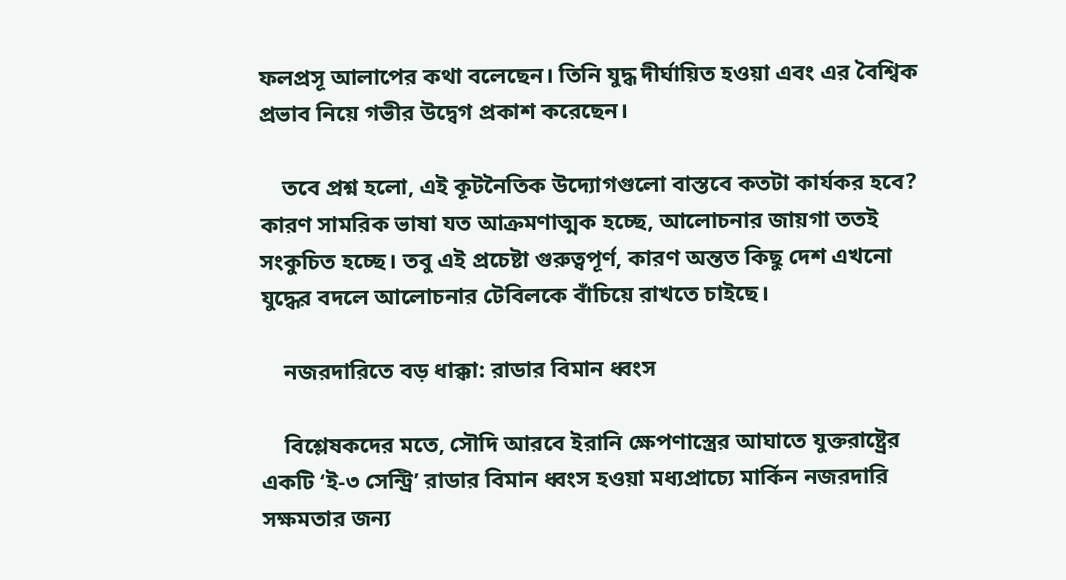ফলপ্রসূ আলাপের কথা বলেছেন। তিনি যুদ্ধ দীর্ঘায়িত হওয়া এবং এর বৈশ্বিক প্রভাব নিয়ে গভীর উদ্বেগ প্রকাশ করেছেন।

    তবে প্রশ্ন হলো, এই কূটনৈতিক উদ্যোগগুলো বাস্তবে কতটা কার্যকর হবে? কারণ সামরিক ভাষা যত আক্রমণাত্মক হচ্ছে, আলোচনার জায়গা ততই সংকুচিত হচ্ছে। তবু এই প্রচেষ্টা গুরুত্বপূর্ণ, কারণ অন্তত কিছু দেশ এখনো যুদ্ধের বদলে আলোচনার টেবিলকে বাঁচিয়ে রাখতে চাইছে।

    নজরদারিতে বড় ধাক্কা: রাডার বিমান ধ্বংস

    বিশ্লেষকদের মতে, সৌদি আরবে ইরানি ক্ষেপণাস্ত্রের আঘাতে যুক্তরাষ্ট্রের একটি ‘ই-৩ সেন্ট্রি’ রাডার বিমান ধ্বংস হওয়া মধ্যপ্রাচ্যে মার্কিন নজরদারি সক্ষমতার জন্য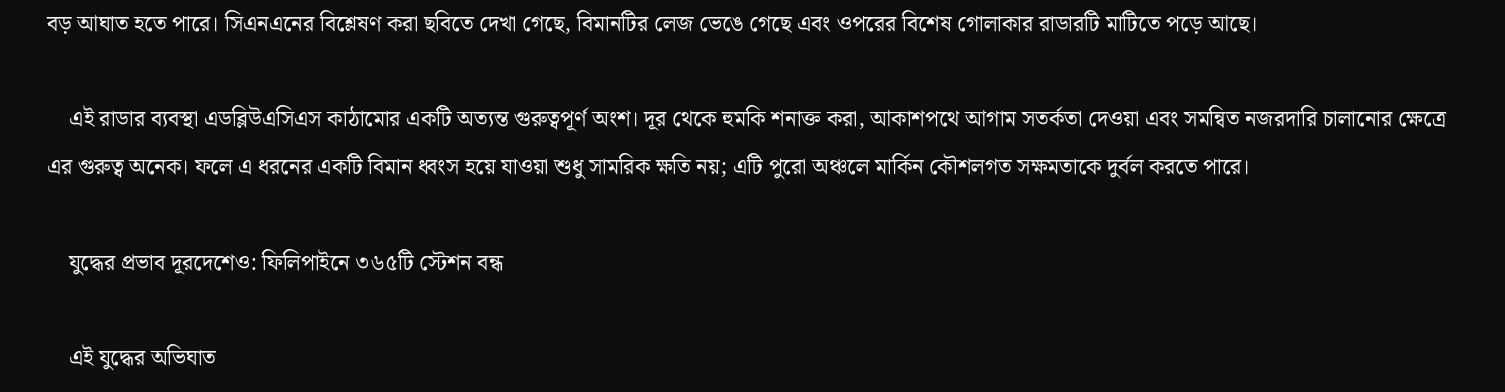বড় আঘাত হতে পারে। সিএনএনের বিশ্লেষণ করা ছবিতে দেখা গেছে, বিমানটির লেজ ভেঙে গেছে এবং ওপরের বিশেষ গোলাকার রাডারটি মাটিতে পড়ে আছে।

    এই রাডার ব্যবস্থা এডব্লিউএসিএস কাঠামোর একটি অত্যন্ত গুরুত্বপূর্ণ অংশ। দূর থেকে হুমকি শনাক্ত করা, আকাশপথে আগাম সতর্কতা দেওয়া এবং সমন্বিত নজরদারি চালানোর ক্ষেত্রে এর গুরুত্ব অনেক। ফলে এ ধরনের একটি বিমান ধ্বংস হয়ে যাওয়া শুধু সামরিক ক্ষতি নয়; এটি পুরো অঞ্চলে মার্কিন কৌশলগত সক্ষমতাকে দুর্বল করতে পারে।

    যুদ্ধের প্রভাব দূরদেশেও: ফিলিপাইনে ৩৬৫টি স্টেশন বন্ধ

    এই যুদ্ধের অভিঘাত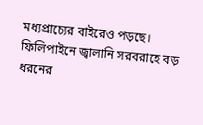মধ্যপ্রাচ্যের বাইরেও পড়ছে। ফিলিপাইনে জ্বালানি সরবরাহে বড় ধরনের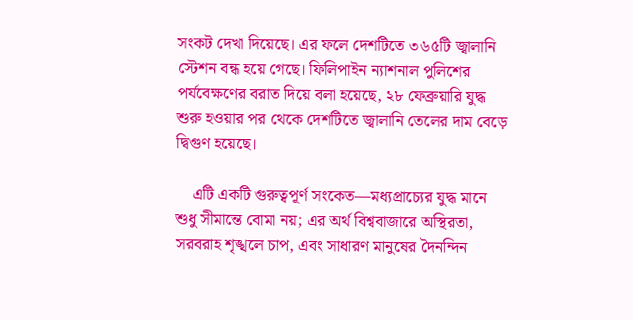সংকট দেখা দিয়েছে। এর ফলে দেশটিতে ৩৬৫টি জ্বালানি স্টেশন বন্ধ হয়ে গেছে। ফিলিপাইন ন্যাশনাল পুলিশের পর্যবেক্ষণের বরাত দিয়ে বলা হয়েছে, ২৮ ফেব্রুয়ারি যুদ্ধ শুরু হওয়ার পর থেকে দেশটিতে জ্বালানি তেলের দাম বেড়ে দ্বিগুণ হয়েছে।

    এটি একটি গুরুত্বপূর্ণ সংকেত—মধ্যপ্রাচ্যের যুদ্ধ মানে শুধু সীমান্তে বোমা নয়; এর অর্থ বিশ্ববাজারে অস্থিরতা, সরবরাহ শৃঙ্খলে চাপ, এবং সাধারণ মানুষের দৈনন্দিন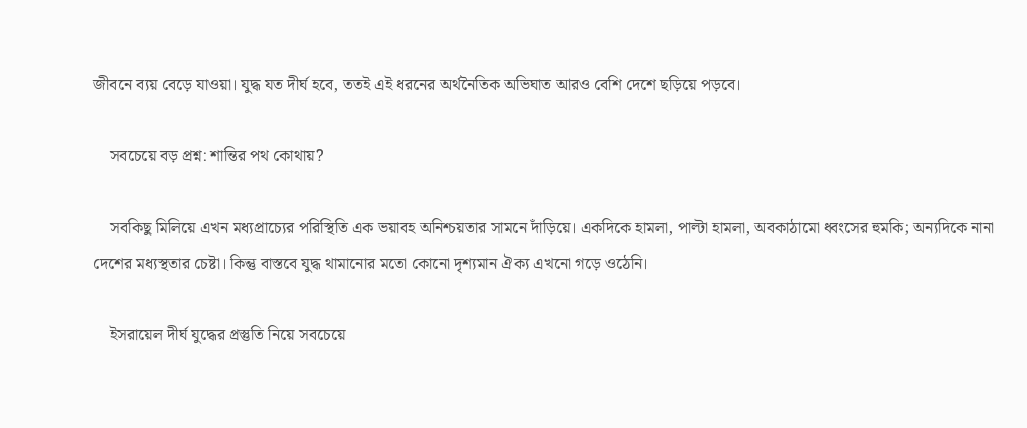জীবনে ব্যয় বেড়ে যাওয়া। যুদ্ধ যত দীর্ঘ হবে, ততই এই ধরনের অর্থনৈতিক অভিঘাত আরও বেশি দেশে ছড়িয়ে পড়বে।

    সবচেয়ে বড় প্রশ্ন: শান্তির পথ কোথায়?

    সবকিছু মিলিয়ে এখন মধ্যপ্রাচ্যের পরিস্থিতি এক ভয়াবহ অনিশ্চয়তার সামনে দাঁড়িয়ে। একদিকে হামলা, পাল্টা হামলা, অবকাঠামো ধ্বংসের হুমকি; অন্যদিকে নানা দেশের মধ্যস্থতার চেষ্টা। কিন্তু বাস্তবে যুদ্ধ থামানোর মতো কোনো দৃশ্যমান ঐক্য এখনো গড়ে ওঠেনি।

    ইসরায়েল দীর্ঘ যুদ্ধের প্রস্তুতি নিয়ে সবচেয়ে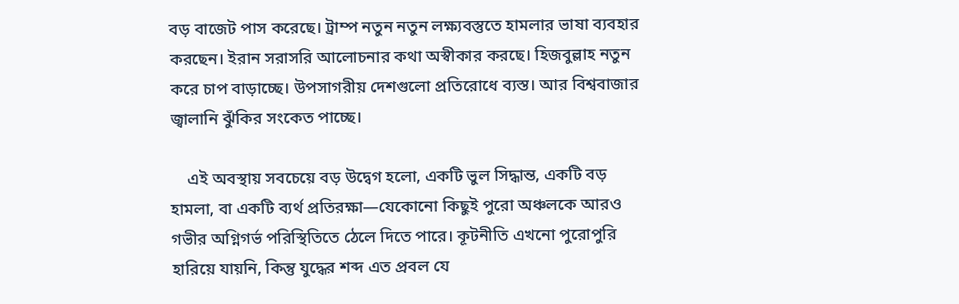বড় বাজেট পাস করেছে। ট্রাম্প নতুন নতুন লক্ষ্যবস্তুতে হামলার ভাষা ব্যবহার করছেন। ইরান সরাসরি আলোচনার কথা অস্বীকার করছে। হিজবুল্লাহ নতুন করে চাপ বাড়াচ্ছে। উপসাগরীয় দেশগুলো প্রতিরোধে ব্যস্ত। আর বিশ্ববাজার জ্বালানি ঝুঁকির সংকেত পাচ্ছে।

    এই অবস্থায় সবচেয়ে বড় উদ্বেগ হলো, একটি ভুল সিদ্ধান্ত, একটি বড় হামলা, বা একটি ব্যর্থ প্রতিরক্ষা—যেকোনো কিছুই পুরো অঞ্চলকে আরও গভীর অগ্নিগর্ভ পরিস্থিতিতে ঠেলে দিতে পারে। কূটনীতি এখনো পুরোপুরি হারিয়ে যায়নি, কিন্তু যুদ্ধের শব্দ এত প্রবল যে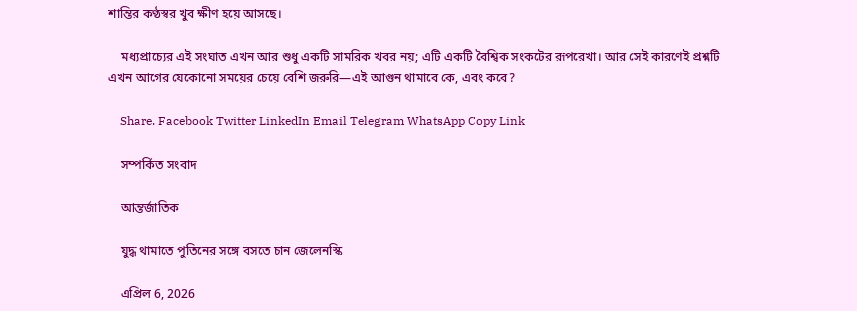শান্তির কণ্ঠস্বর খুব ক্ষীণ হয়ে আসছে।

    মধ্যপ্রাচ্যের এই সংঘাত এখন আর শুধু একটি সামরিক খবর নয়; এটি একটি বৈশ্বিক সংকটের রূপরেখা। আর সেই কারণেই প্রশ্নটি এখন আগের যেকোনো সময়ের চেয়ে বেশি জরুরি—এই আগুন থামাবে কে, এবং কবে?

    Share. Facebook Twitter LinkedIn Email Telegram WhatsApp Copy Link

    সম্পর্কিত সংবাদ

    আন্তর্জাতিক

    যুদ্ধ থামাতে পুতিনের সঙ্গে বসতে চান জেলেনস্কি

    এপ্রিল 6, 2026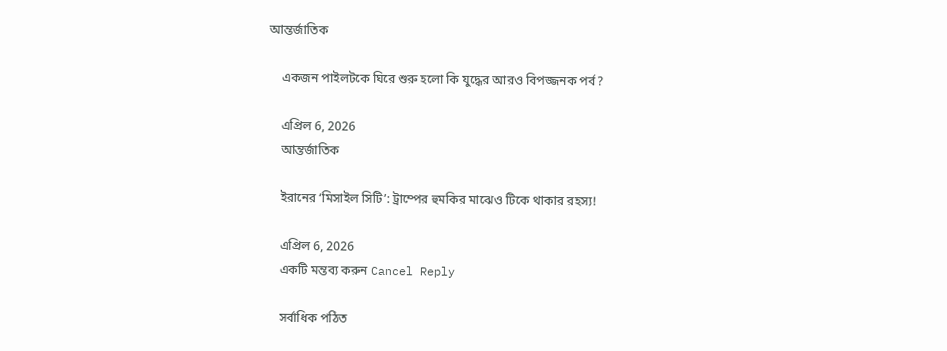আন্তর্জাতিক

    একজন পাইলটকে ঘিরে শুরু হলো কি যুদ্ধের আরও বিপজ্জনক পর্ব?

    এপ্রিল 6, 2026
    আন্তর্জাতিক

    ইরানের ‘মিসাইল সিটি’: ট্রাম্পের হুমকির মাঝেও টিকে থাকার রহস্য!

    এপ্রিল 6, 2026
    একটি মন্তব্য করুন Cancel Reply

    সর্বাধিক পঠিত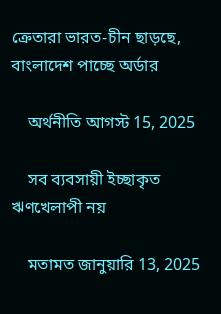ক্রেতারা ভারত-চীন ছাড়ছে, বাংলাদেশ পাচ্ছে অর্ডার

    অর্থনীতি আগস্ট 15, 2025

    সব ব্যবসায়ী ইচ্ছাকৃত ঋণখেলাপী নয়

    মতামত জানুয়ারি 13, 2025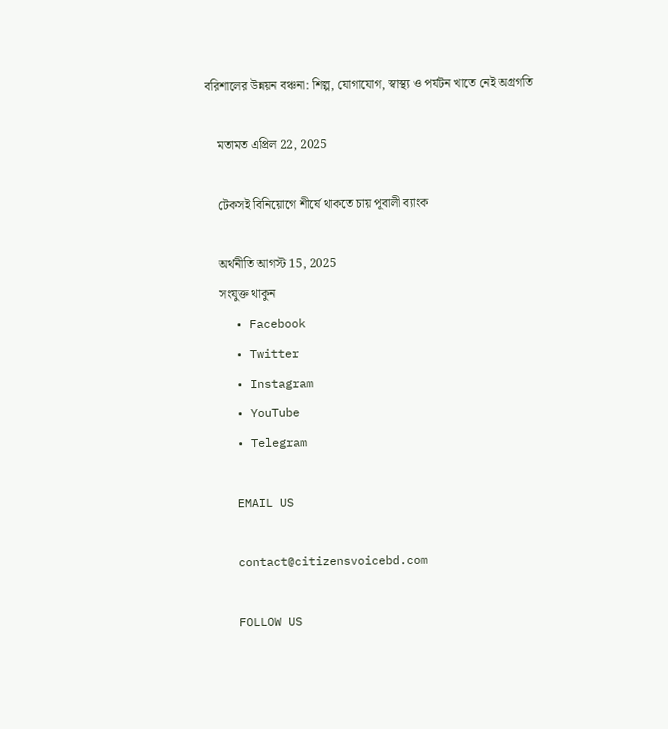বরিশালের উন্নয়ন বঞ্চনা: শিল্প, যোগাযোগ, স্বাস্থ্য ও পর্যটন খাতে নেই অগ্রগতি

    মতামত এপ্রিল 22, 2025

    টেকসই বিনিয়োগে শীর্ষে থাকতে চায় পূবালী ব্যাংক

    অর্থনীতি আগস্ট 15, 2025
    সংযুক্ত থাকুন
    • Facebook
    • Twitter
    • Instagram
    • YouTube
    • Telegram

    EMAIL US

    contact@citizensvoicebd.com

    FOLLOW US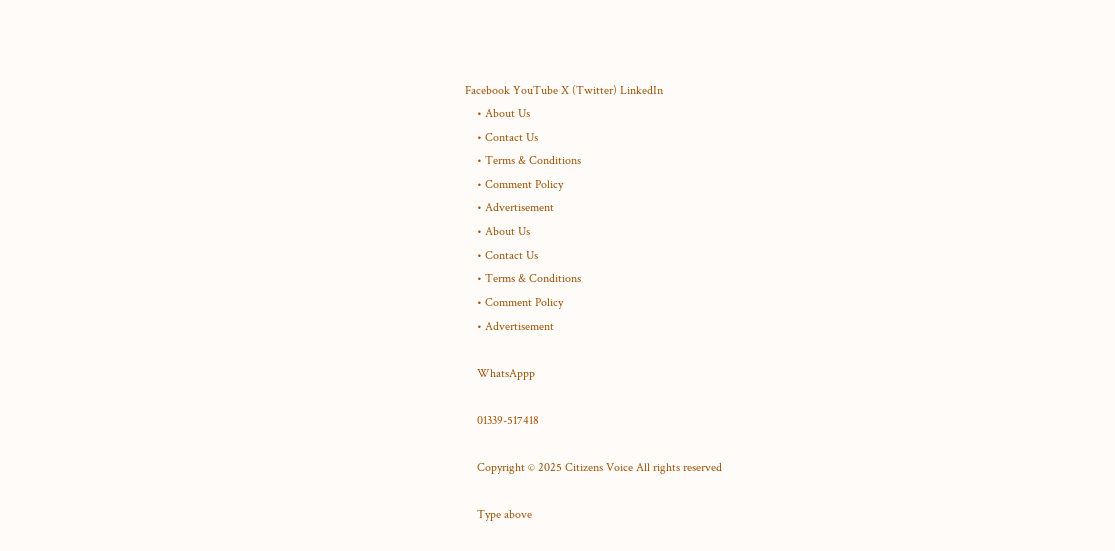Facebook YouTube X (Twitter) LinkedIn
    • About Us
    • Contact Us
    • Terms & Conditions
    • Comment Policy
    • Advertisement
    • About Us
    • Contact Us
    • Terms & Conditions
    • Comment Policy
    • Advertisement

    WhatsAppp

    01339-517418

    Copyright © 2025 Citizens Voice All rights reserved

    Type above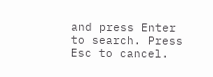and press Enter to search. Press Esc to cancel.